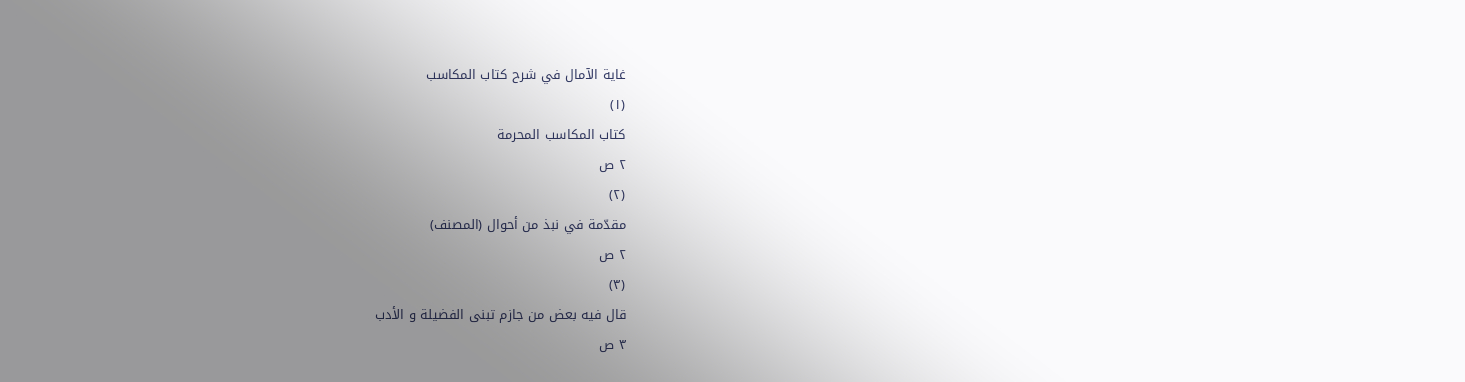غاية الآمال في شرح كتاب المكاسب
(١)
كتاب المكاسب المحرمة
٢ ص
(٢)
مقدّمة في نبذ من أحوال (المصنف)
٢ ص
(٣)
قال فيه بعض من جازم تبنى الفضيلة و الأدب
٣ ص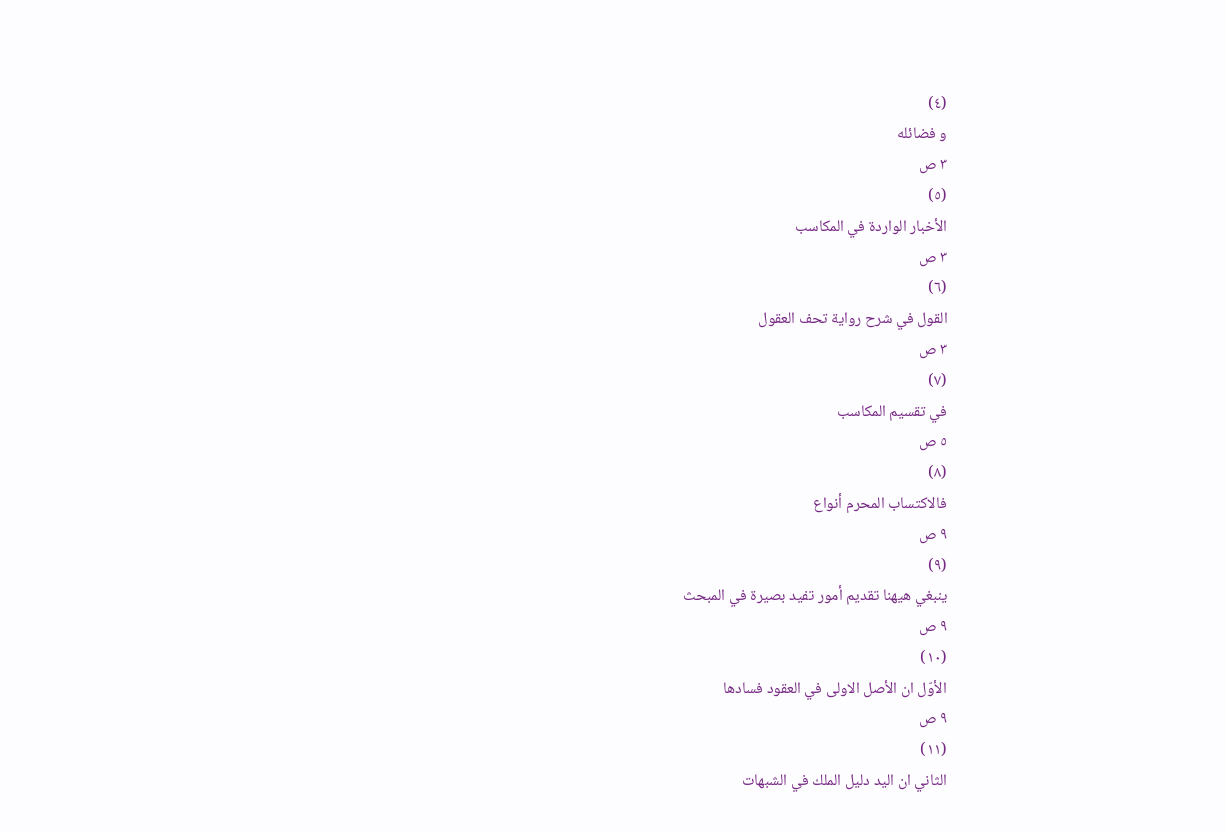(٤)
و فضائله
٣ ص
(٥)
الأخبار الواردة في المكاسب
٣ ص
(٦)
القول في شرح رواية تحف العقول
٣ ص
(٧)
في تقسيم المكاسب
٥ ص
(٨)
فالاكتساب المحرم أنواع
٩ ص
(٩)
ينبغي هيهنا تقديم أمور تفيد بصيرة في المبحث
٩ ص
(١٠)
الأوّل ان الأصل الاولى في العقود فسادها
٩ ص
(١١)
الثاني ان اليد دليل الملك في الشبهات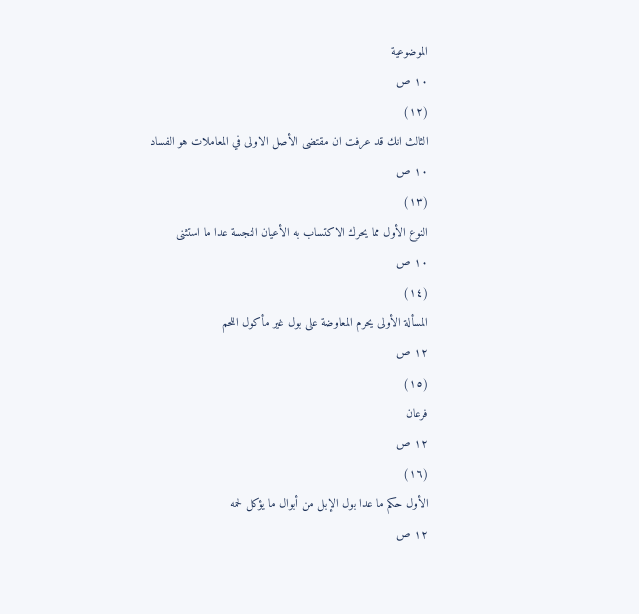الموضوعية
١٠ ص
(١٢)
الثالث انك قد عرفت ان مقتضى الأصل الاولى في المعاملات هو الفساد
١٠ ص
(١٣)
النوع الأول مما يحرك الاكتساب به الأعيان النجسة عدا ما استثنى
١٠ ص
(١٤)
المسألة الأولى يحرم المعاوضة على بول غير مأكول اللحم
١٢ ص
(١٥)
فرعان
١٢ ص
(١٦)
الأول حكم ما عدا بول الإبل من أبوال ما يؤكل لحمه
١٢ ص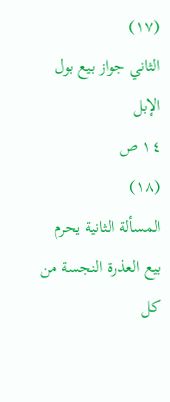(١٧)
الثاني جواز بيع بول الإبل
١٤ ص
(١٨)
المسألة الثانية يحرم بيع العذرة النجسة من كل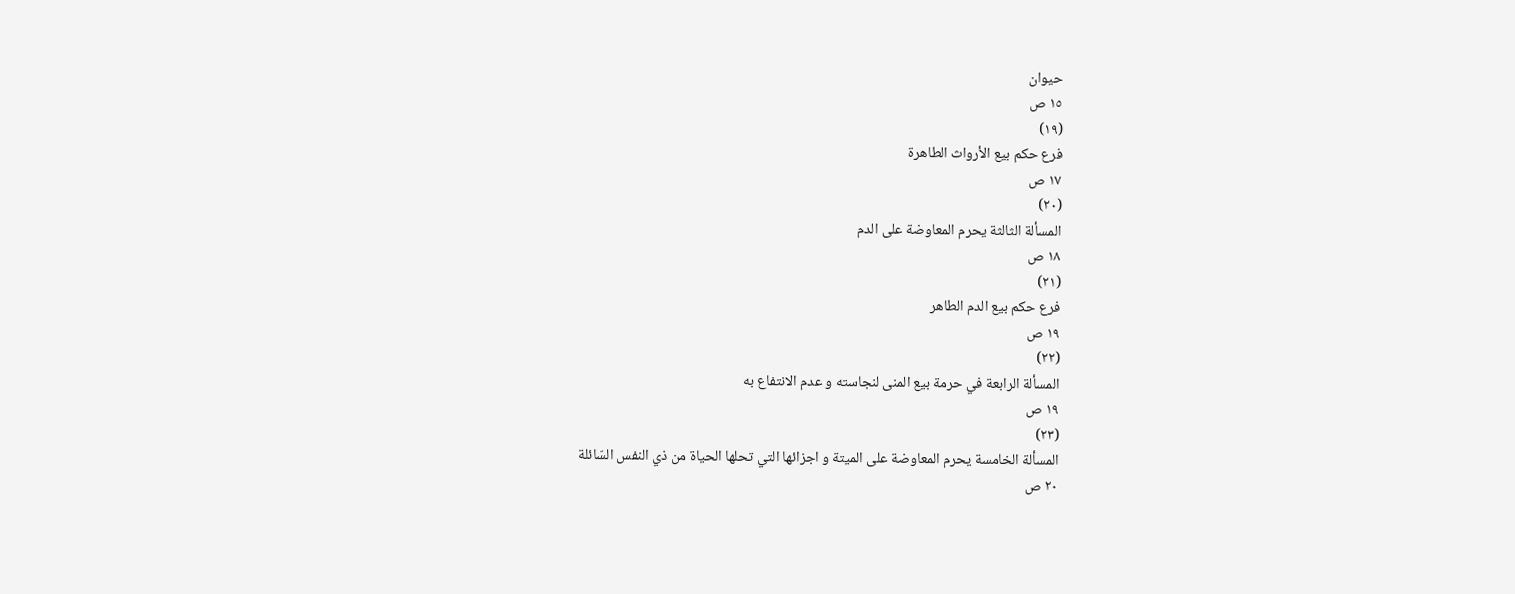حيوان
١٥ ص
(١٩)
فرع حكم بيع الأرواث الطاهرة
١٧ ص
(٢٠)
المسألة الثالثة يحرم المعاوضة على الدم
١٨ ص
(٢١)
فرع حكم بيع الدم الطاهر
١٩ ص
(٢٢)
المسألة الرابعة في حرمة بيع المنى لنجاسته و عدم الانتفاع به
١٩ ص
(٢٣)
المسألة الخامسة يحرم المعاوضة على الميتة و اجزائها التي تحلها الحياة من ذي النفس السّائلة
٢٠ ص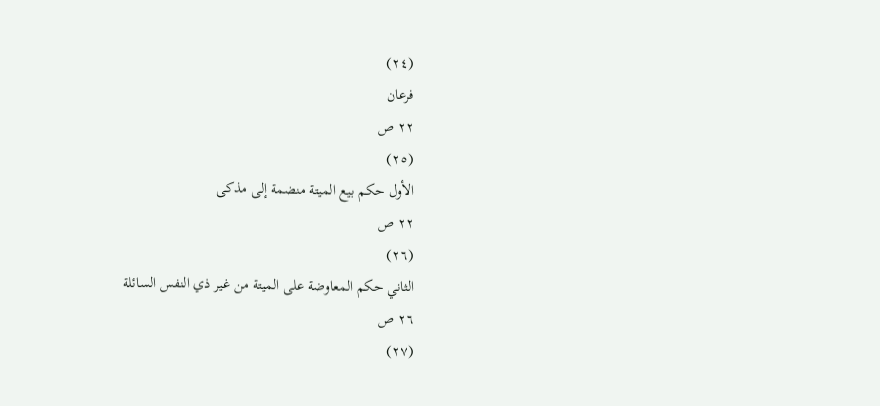(٢٤)
فرعان
٢٢ ص
(٢٥)
الأول حكم بيع الميتة منضمة إلى مذكى
٢٢ ص
(٢٦)
الثاني حكم المعاوضة على الميتة من غير ذي النفس السائلة
٢٦ ص
(٢٧)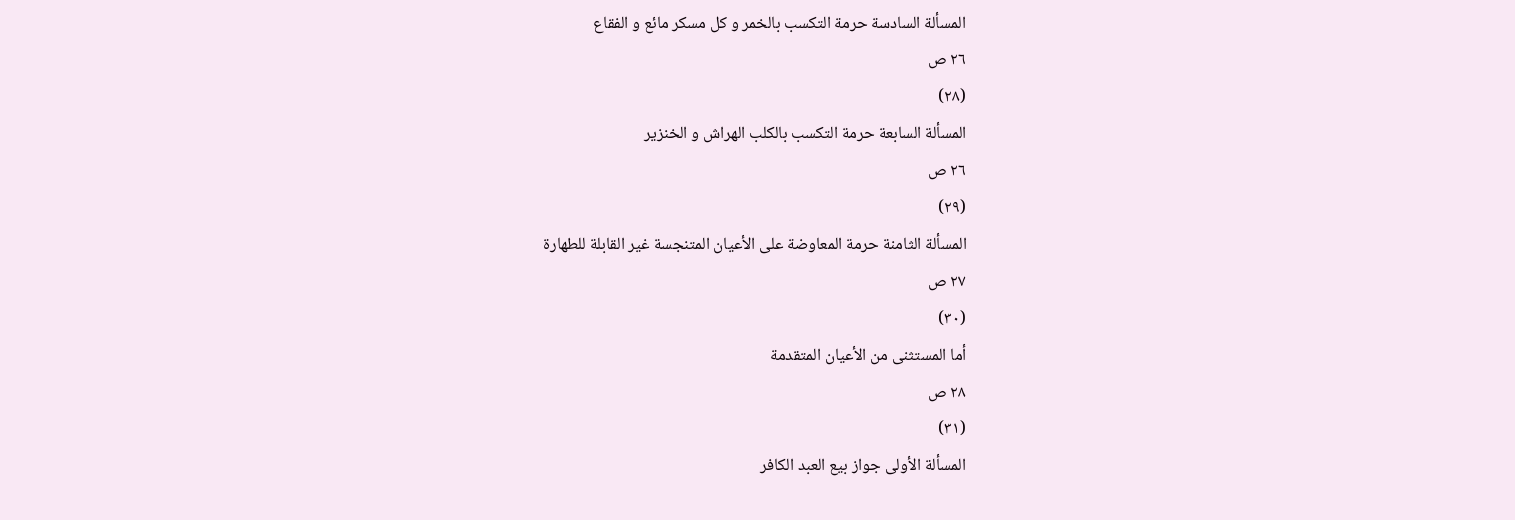المسألة السادسة حرمة التكسب بالخمر و كل مسكر مائع و الفقاع
٢٦ ص
(٢٨)
المسألة السابعة حرمة التكسب بالكلب الهراش و الخنزير
٢٦ ص
(٢٩)
المسألة الثامنة حرمة المعاوضة على الأعيان المتنجسة غير القابلة للطهارة
٢٧ ص
(٣٠)
أما المستثنى من الأعيان المتقدمة
٢٨ ص
(٣١)
المسألة الأولى جواز بيع العبد الكافر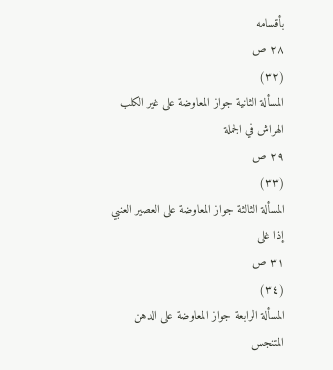بأقسامه
٢٨ ص
(٣٢)
المسألة الثانية جواز المعاوضة على غير الكلب الهراش في الجملة
٢٩ ص
(٣٣)
المسألة الثالثة جواز المعاوضة على العصير العنبي إذا غلى
٣١ ص
(٣٤)
المسألة الرابعة جواز المعاوضة على الدهن المتنجس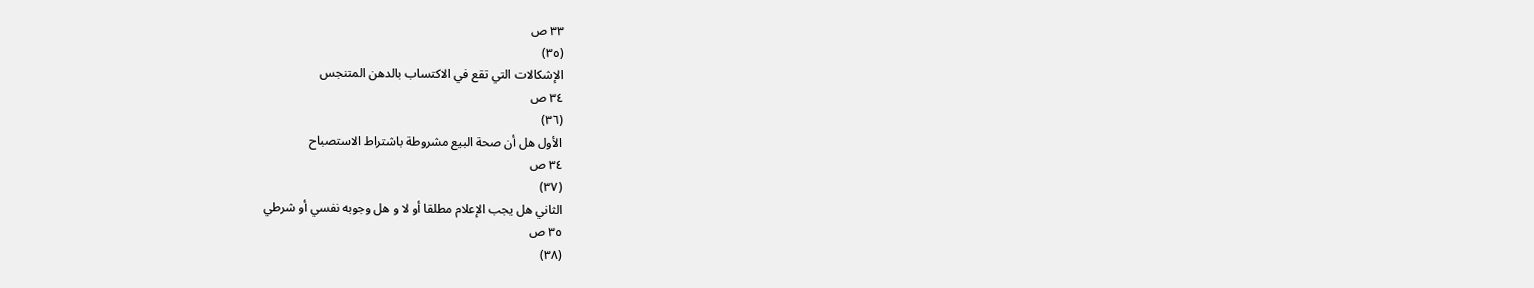٣٣ ص
(٣٥)
الإشكالات التي تقع في الاكتساب بالدهن المتنجس
٣٤ ص
(٣٦)
الأول هل أن صحة البيع مشروطة باشتراط الاستصباح
٣٤ ص
(٣٧)
الثاني هل يجب الإعلام مطلقا أو لا و هل وجوبه نفسي أو شرطي
٣٥ ص
(٣٨)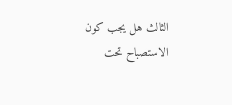الثالث هل يجب كون الاستصباح تحت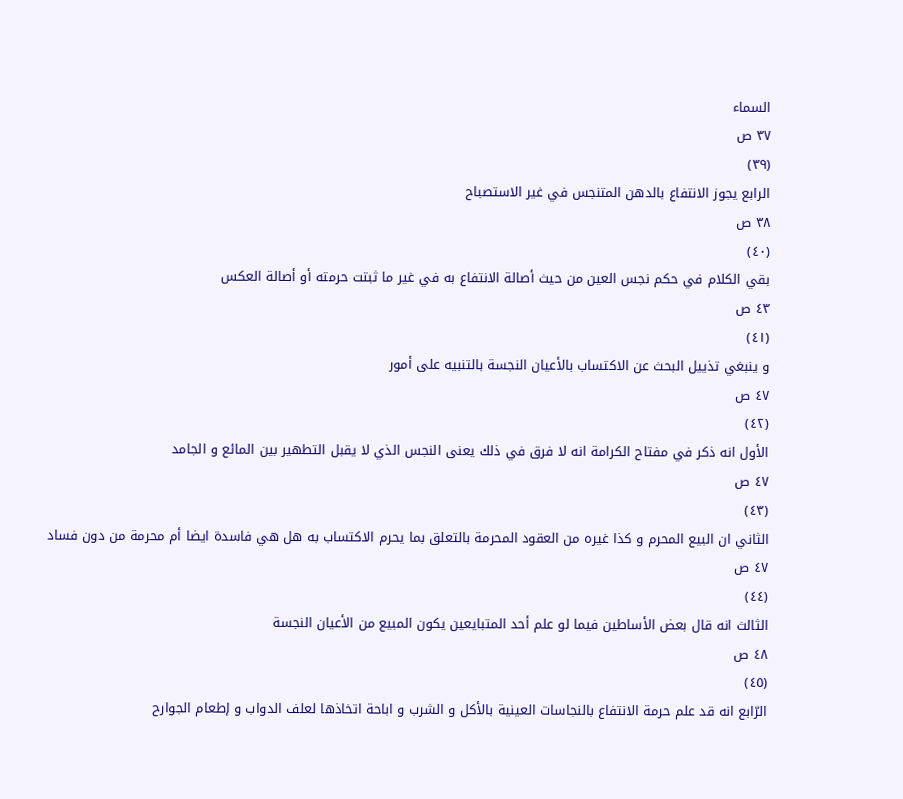السماء
٣٧ ص
(٣٩)
الرابع يجوز الانتفاع بالدهن المتنجس في غير الاستصباح
٣٨ ص
(٤٠)
بقي الكلام في حكم نجس العين من حيث أصالة الانتفاع به في غير ما ثبتت حرمته أو أصالة العكس
٤٣ ص
(٤١)
و ينبغي تذييل البحث عن الاكتساب بالأعيان النجسة بالتنبيه على أمور
٤٧ ص
(٤٢)
الأول انه ذكر في مفتاح الكرامة انه لا فرق في ذلك يعنى النجس الذي لا يقبل التطهير بين المائع و الجامد
٤٧ ص
(٤٣)
الثاني ان البيع المحرم و كذا غيره من العقود المحرمة بالتعلق بما يحرم الاكتساب به هل هي فاسدة ايضا أم محرمة من دون فساد
٤٧ ص
(٤٤)
الثالث انه قال بعض الأساطين فيما لو علم أحد المتبايعين يكون المبيع من الأعيان النجسة
٤٨ ص
(٤٥)
الرّابع انه قد علم حرمة الانتفاع بالنجاسات العينية بالأكل و الشرب و اباحة اتخاذها لعلف الدواب و إطعام الجوارح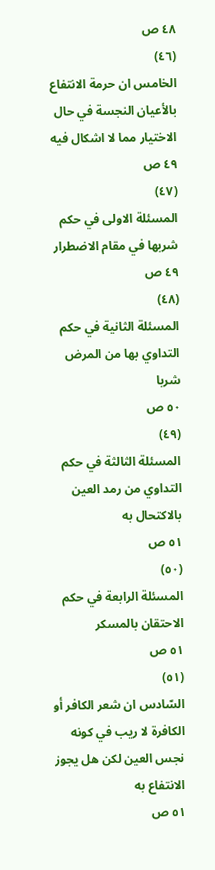٤٨ ص
(٤٦)
الخامس ان حرمة الانتفاع بالأعيان النجسة في حال الاختيار مما لا اشكال فيه
٤٩ ص
(٤٧)
المسئلة الاولى في حكم شربها في مقام الاضطرار
٤٩ ص
(٤٨)
المسئلة الثانية في حكم التداوي بها من المرض شربا
٥٠ ص
(٤٩)
المسئلة الثالثة في حكم التداوي من رمد العين بالاكتحال به
٥١ ص
(٥٠)
المسئلة الرابعة في حكم الاحتقان بالمسكر
٥١ ص
(٥١)
السّادس ان شعر الكافر أو الكافرة لا ريب في كونه نجس العين لكن هل يجوز الانتفاع به
٥١ ص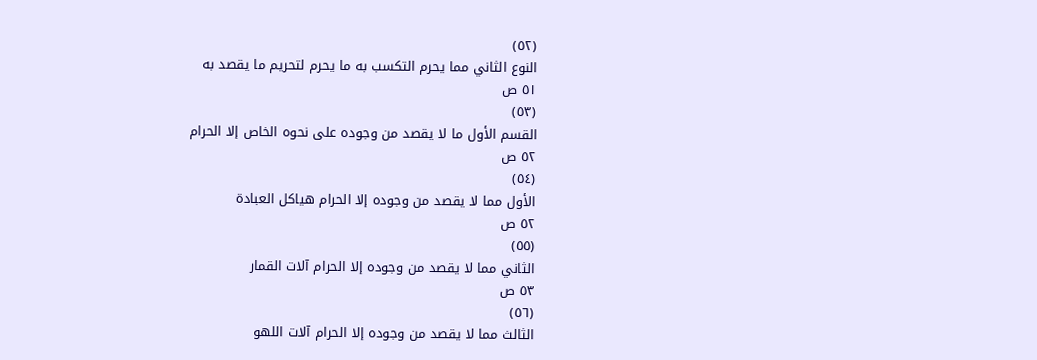(٥٢)
النوع الثاني مما يحرم التكسب به ما يحرم لتحريم ما يقصد به
٥١ ص
(٥٣)
القسم الأول ما لا يقصد من وجوده على نحوه الخاص إلا الحرام
٥٢ ص
(٥٤)
الأول مما لا يقصد من وجوده إلا الحرام هياكل العبادة
٥٢ ص
(٥٥)
الثاني مما لا يقصد من وجوده إلا الحرام آلات القمار
٥٣ ص
(٥٦)
الثالث مما لا يقصد من وجوده إلا الحرام آلات اللهو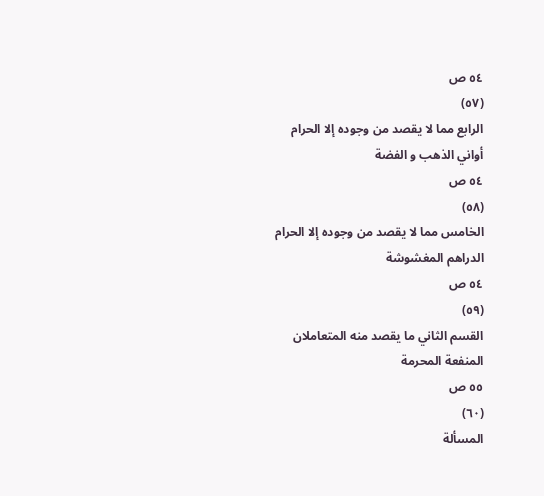٥٤ ص
(٥٧)
الرابع مما لا يقصد من وجوده إلا الحرام أواني الذهب و الفضة
٥٤ ص
(٥٨)
الخامس مما لا يقصد من وجوده إلا الحرام الدراهم المغشوشة
٥٤ ص
(٥٩)
القسم الثاني ما يقصد منه المتعاملان المنفعة المحرمة
٥٥ ص
(٦٠)
المسألة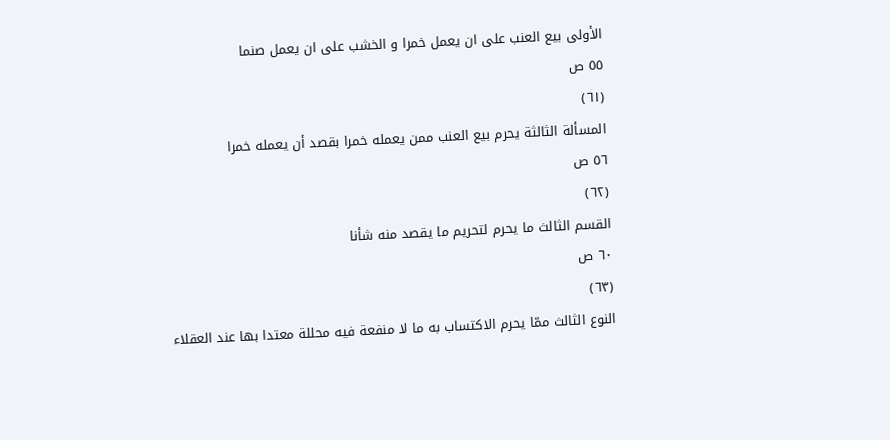الأولى بيع العنب على ان يعمل خمرا و الخشب على ان يعمل صنما
٥٥ ص
(٦١)
المسألة الثالثة يحرم بيع العنب ممن يعمله خمرا بقصد أن يعمله خمرا
٥٦ ص
(٦٢)
القسم الثالث ما يحرم لتحريم ما يقصد منه شأنا
٦٠ ص
(٦٣)
النوع الثالث ممّا يحرم الاكتساب به ما لا منفعة فيه محللة معتدا بها عند العقلاء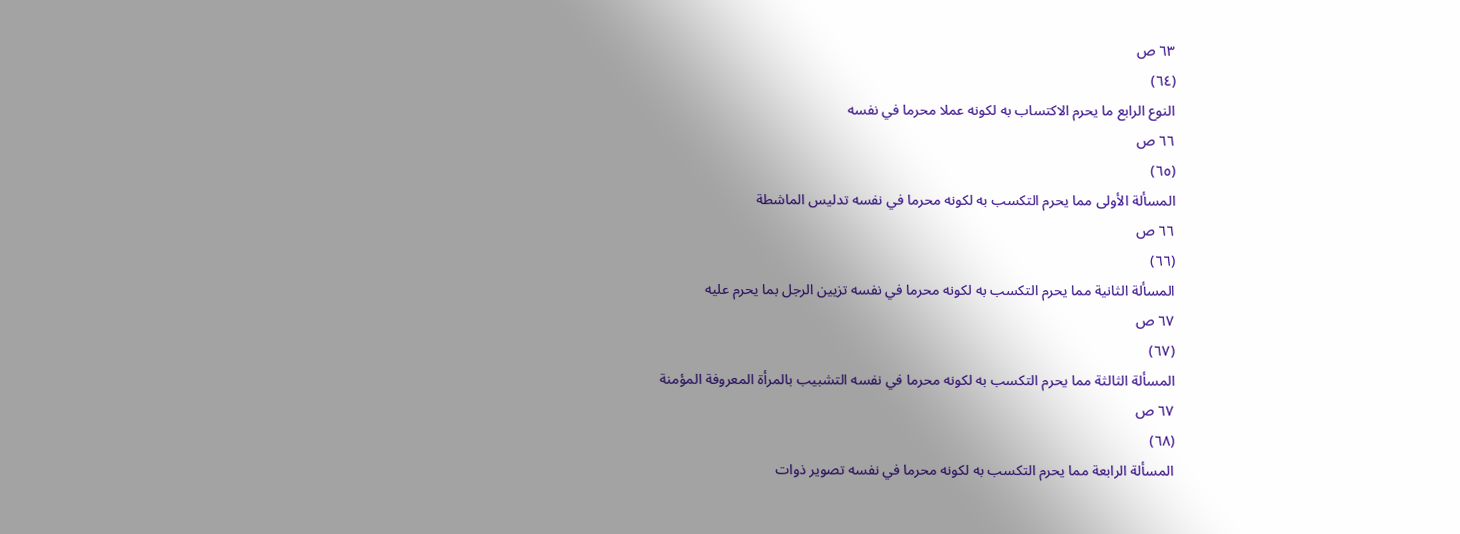٦٣ ص
(٦٤)
النوع الرابع ما يحرم الاكتساب به لكونه عملا محرما في نفسه
٦٦ ص
(٦٥)
المسألة الأولى مما يحرم التكسب به لكونه محرما في نفسه تدليس الماشطة
٦٦ ص
(٦٦)
المسألة الثانية مما يحرم التكسب به لكونه محرما في نفسه تزيين الرجل بما يحرم عليه
٦٧ ص
(٦٧)
المسألة الثالثة مما يحرم التكسب به لكونه محرما في نفسه التشبيب بالمرأة المعروفة المؤمنة
٦٧ ص
(٦٨)
المسألة الرابعة مما يحرم التكسب به لكونه محرما في نفسه تصوير ذوات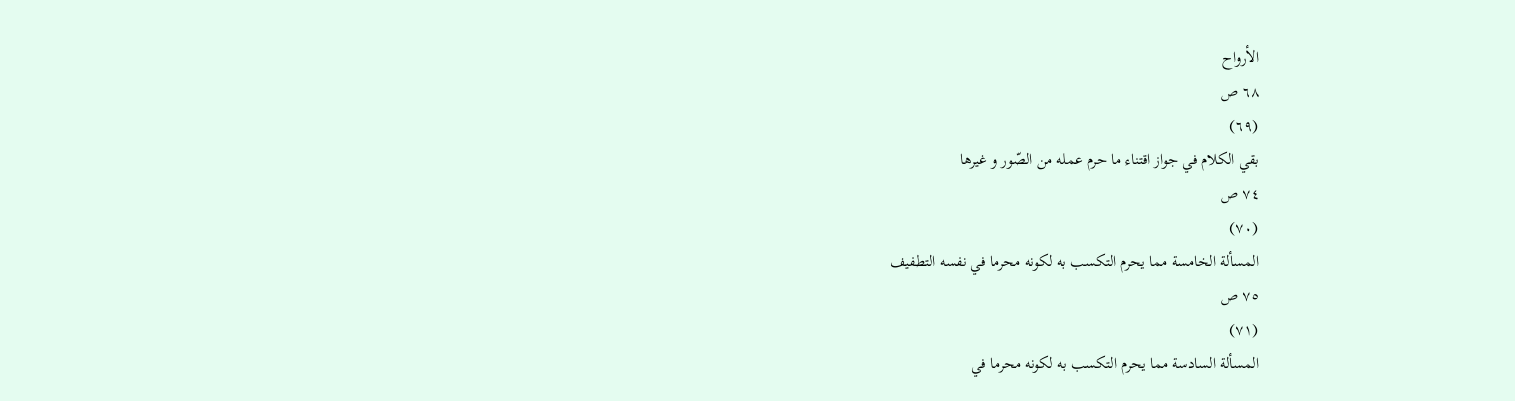الأرواح
٦٨ ص
(٦٩)
بقي الكلام في جواز اقتناء ما حرم عمله من الصّور و غيرها
٧٤ ص
(٧٠)
المسألة الخامسة مما يحرم التكسب به لكونه محرما في نفسه التطفيف
٧٥ ص
(٧١)
المسألة السادسة مما يحرم التكسب به لكونه محرما في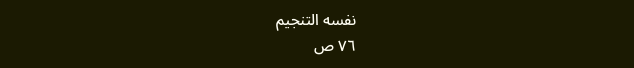نفسه التنجيم
٧٦ ص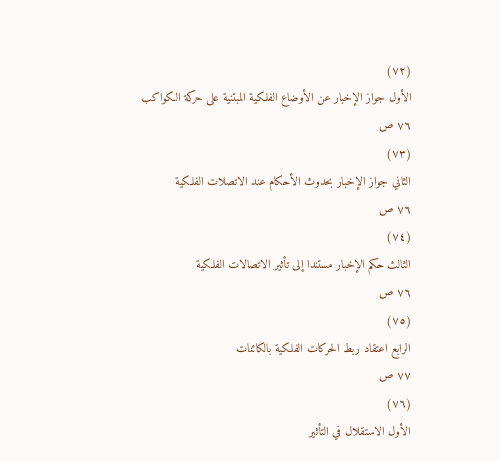(٧٢)
الأول جواز الإخبار عن الأوضاع الفلكية المبتنية على حركة الكواكب
٧٦ ص
(٧٣)
الثاني جواز الإخبار بحدوث الأحكام عند الاتصلات الفلكية
٧٦ ص
(٧٤)
الثالث حكم الإخبار مستندا إلى تأثير الاتصالات الفلكية
٧٦ ص
(٧٥)
الرابع اعتقاد ربط الحركات الفلكية بالكائنات
٧٧ ص
(٧٦)
الأول الاستقلال في التأثير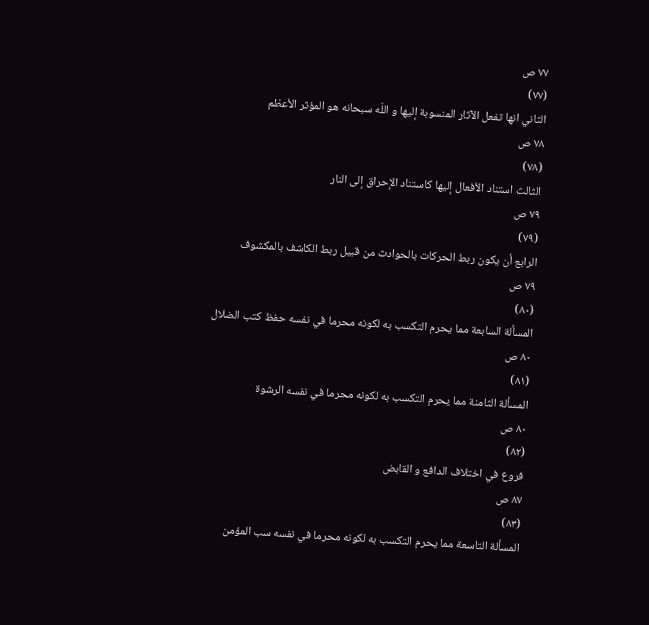٧٧ ص
(٧٧)
الثاني انها تفعل الآثار المنسوبة إليها و اللّه سبحانه هو المؤثر الأعظم
٧٨ ص
(٧٨)
الثالث استناد الأفعال إليها كاستناد الإحراق إلى النار
٧٩ ص
(٧٩)
الرابع أن يكون ربط الحركات بالحوادث من قبيل ربط الكاشف بالمكشوف
٧٩ ص
(٨٠)
المسألة السابعة مما يحرم التكسب به لكونه محرما في نفسه حفظ كتب الضلال
٨٠ ص
(٨١)
المسألة الثامنة مما يحرم التكسب به لكونه محرما في نفسه الرشوة
٨٠ ص
(٨٢)
فروع في اختلاف الدافع و القابض
٨٧ ص
(٨٣)
المسألة التاسعة مما يحرم التكسب به لكونه محرما في نفسه سب المؤمن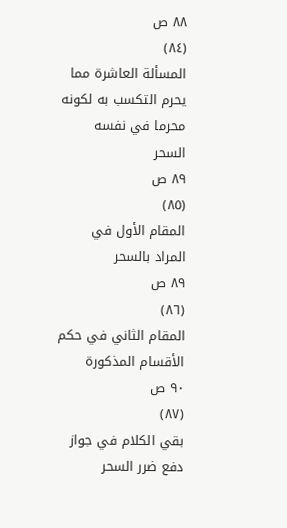٨٨ ص
(٨٤)
المسألة العاشرة مما يحرم التكسب به لكونه محرما في نفسه السحر
٨٩ ص
(٨٥)
المقام الأول في المراد بالسحر
٨٩ ص
(٨٦)
المقام الثاني في حكم الأقسام المذكورة
٩٠ ص
(٨٧)
بقي الكلام في جواز دفع ضرر السحر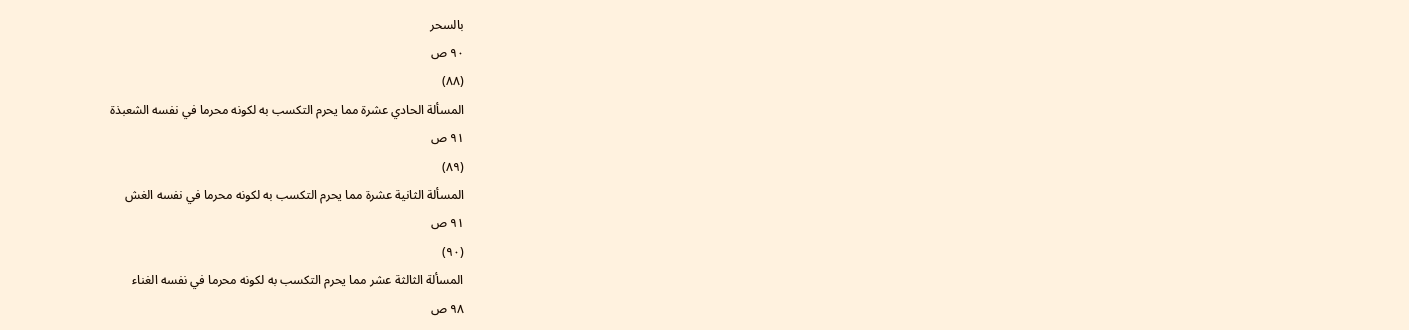بالسحر
٩٠ ص
(٨٨)
المسألة الحادي عشرة مما يحرم التكسب به لكونه محرما في نفسه الشعبذة
٩١ ص
(٨٩)
المسألة الثانية عشرة مما يحرم التكسب به لكونه محرما في نفسه الغش
٩١ ص
(٩٠)
المسألة الثالثة عشر مما يحرم التكسب به لكونه محرما في نفسه الغناء
٩٨ ص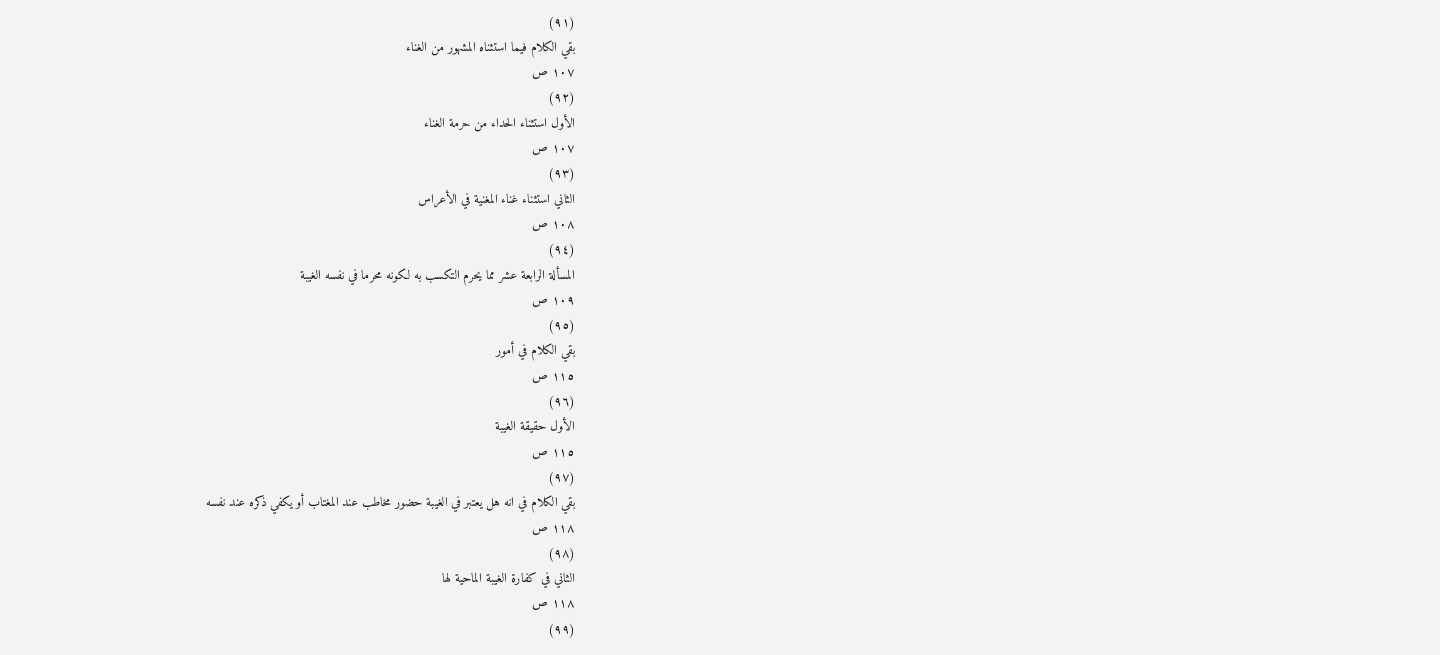(٩١)
بقي الكلام فيما استثناه المشهور من الغناء
١٠٧ ص
(٩٢)
الأول استثناء الحداء من حرمة الغناء
١٠٧ ص
(٩٣)
الثاني استثناء غناء المغنية في الأعراس
١٠٨ ص
(٩٤)
المسألة الرابعة عشر مما يحرم التكسب به لكونه محرما في نفسه الغيبة
١٠٩ ص
(٩٥)
بقي الكلام في أمور
١١٥ ص
(٩٦)
الأول حقيقة الغيبة
١١٥ ص
(٩٧)
بقي الكلام في انه هل يعتبر في الغيبة حضور مخاطب عند المغتاب أو يكفي ذكره عند نفسه
١١٨ ص
(٩٨)
الثاني في كفارة الغيبة الماحية لها
١١٨ ص
(٩٩)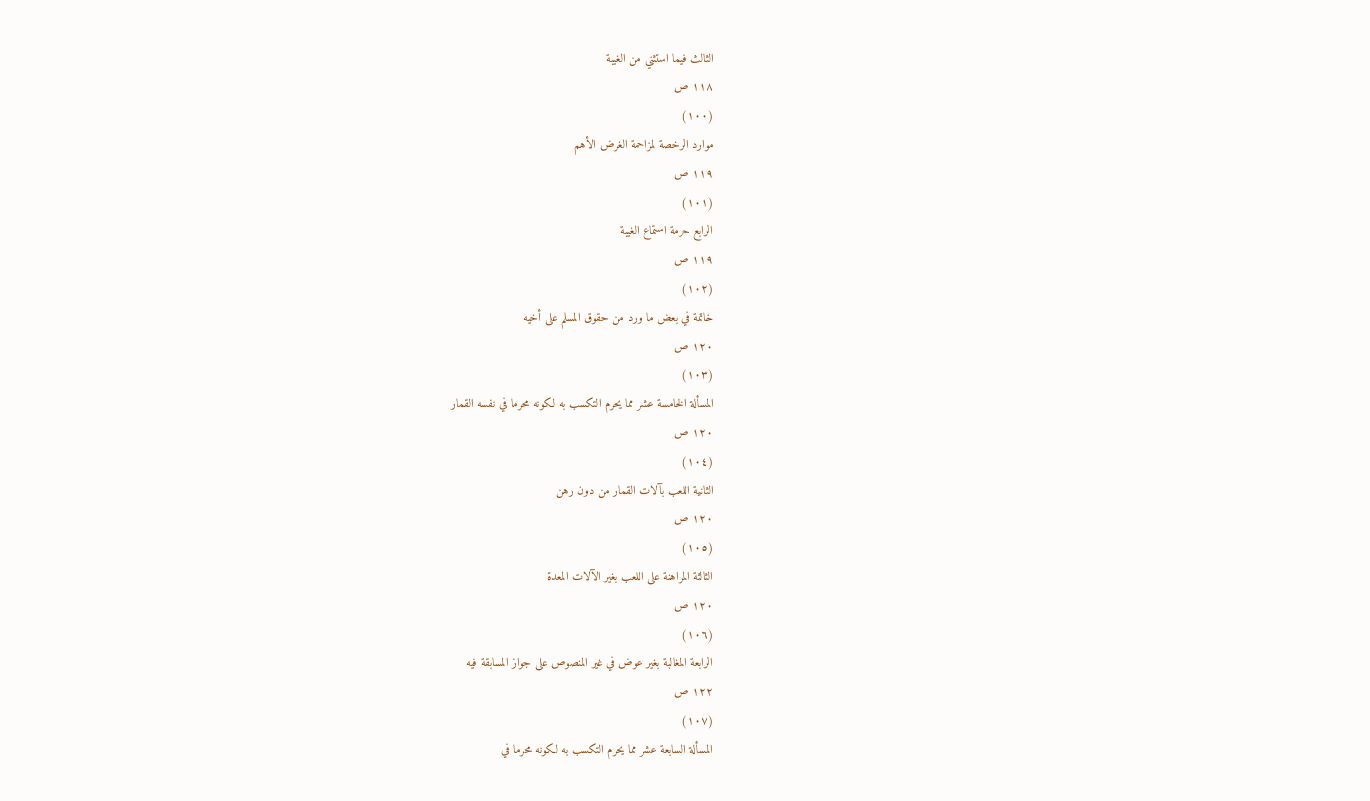الثالث فيما استثني من الغيبة
١١٨ ص
(١٠٠)
موارد الرخصة لمزاحمة الغرض الأهم
١١٩ ص
(١٠١)
الرابع حرمة استماع الغيبة
١١٩ ص
(١٠٢)
خاتمة في بعض ما ورد من حقوق المسلم على أخيه
١٢٠ ص
(١٠٣)
المسألة الخامسة عشر مما يحرم التكسب به لكونه محرما في نفسه القمار
١٢٠ ص
(١٠٤)
الثانية اللعب بآلات القمار من دون رهن
١٢٠ ص
(١٠٥)
الثالثة المراهنة على اللعب بغير الآلات المعدة
١٢٠ ص
(١٠٦)
الرابعة المغالبة بغير عوض في غير المنصوص على جواز المسابقة فيه
١٢٢ ص
(١٠٧)
المسألة السابعة عشر مما يحرم التكسب به لكونه محرما في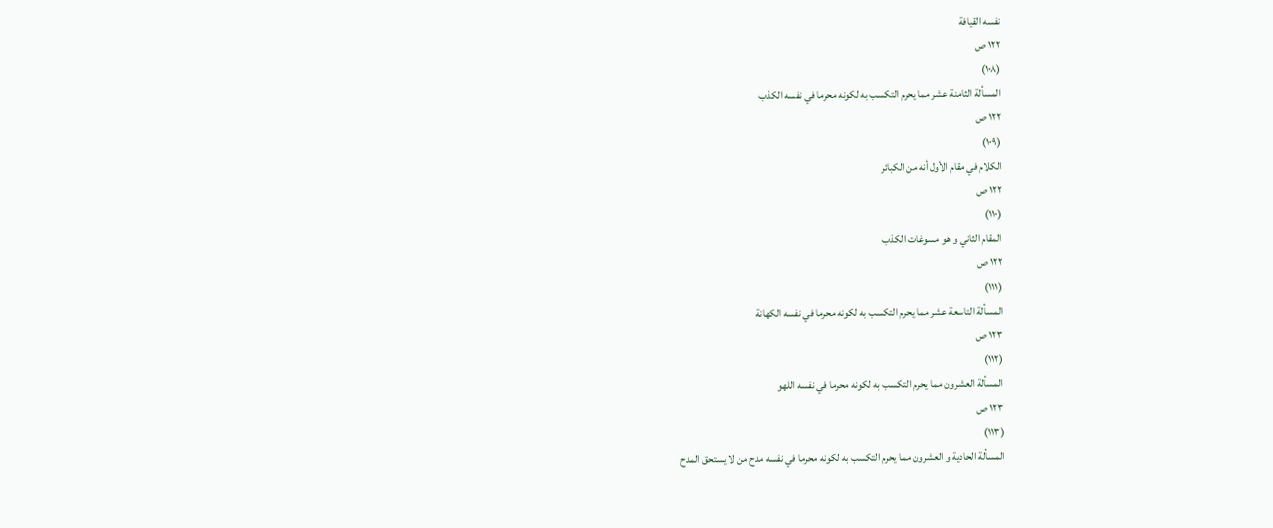نفسه القيافة
١٢٢ ص
(١٠٨)
المسألة الثامنة عشر مما يحرم التكسب به لكونه محرما في نفسه الكذب
١٢٢ ص
(١٠٩)
الكلام في مقام الأول أنه من الكبائر
١٢٢ ص
(١١٠)
المقام الثاني و هو مسوغات الكذب
١٢٢ ص
(١١١)
المسألة التاسعة عشر مما يحرم التكسب به لكونه محرما في نفسه الكهانة
١٢٣ ص
(١١٢)
المسألة العشرون مما يحرم التكسب به لكونه محرما في نفسه اللهو
١٢٣ ص
(١١٣)
المسألة الحادية و العشرون مما يحرم التكسب به لكونه محرما في نفسه مدح من لا يستحق المدح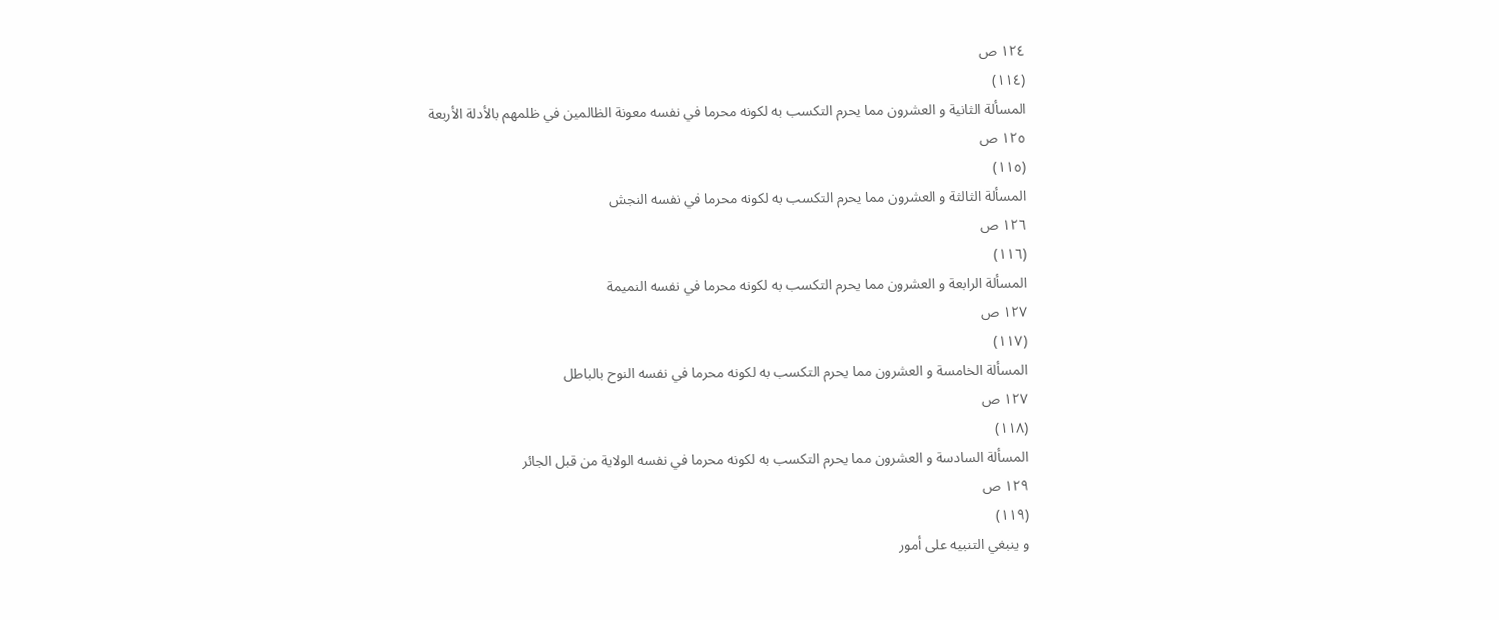١٢٤ ص
(١١٤)
المسألة الثانية و العشرون مما يحرم التكسب به لكونه محرما في نفسه معونة الظالمين في ظلمهم بالأدلة الأربعة
١٢٥ ص
(١١٥)
المسألة الثالثة و العشرون مما يحرم التكسب به لكونه محرما في نفسه النجش
١٢٦ ص
(١١٦)
المسألة الرابعة و العشرون مما يحرم التكسب به لكونه محرما في نفسه النميمة
١٢٧ ص
(١١٧)
المسألة الخامسة و العشرون مما يحرم التكسب به لكونه محرما في نفسه النوح بالباطل
١٢٧ ص
(١١٨)
المسألة السادسة و العشرون مما يحرم التكسب به لكونه محرما في نفسه الولاية من قبل الجائر
١٢٩ ص
(١١٩)
و ينبغي التنبيه على أمور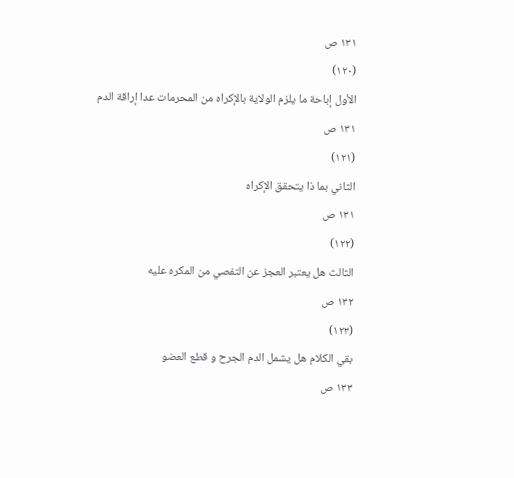١٣١ ص
(١٢٠)
الأول إباحة ما يلزم الولاية بالإكراه من المحرمات عدا إراقة الدم
١٣١ ص
(١٢١)
الثاني بما ذا يتحقق الإكراه
١٣١ ص
(١٢٢)
الثالث هل يعتبر العجز عن التفصي من المكره عليه
١٣٢ ص
(١٢٣)
بقي الكلام هل يشمل الدم الجرح و قطع العضو
١٣٣ ص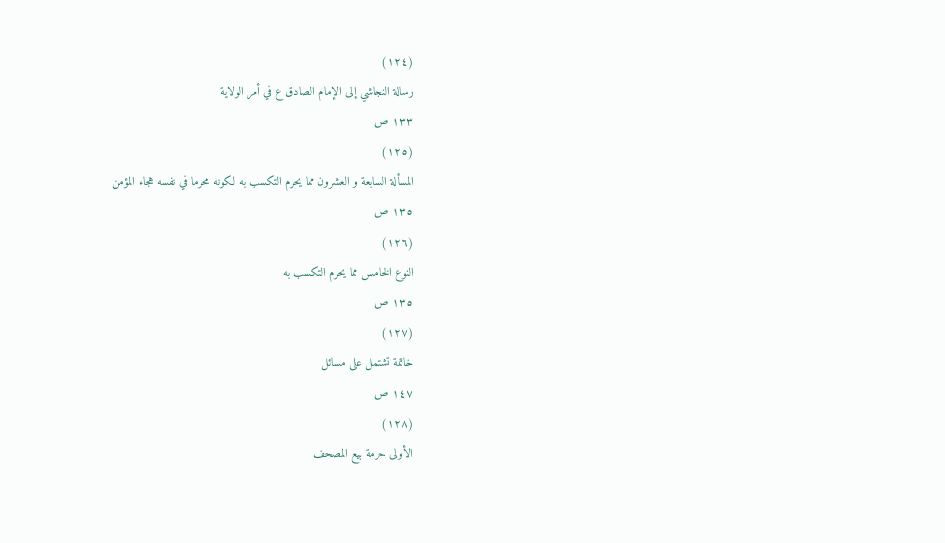(١٢٤)
رسالة النجاشي إلى الإمام الصادق ع في أمر الولاية
١٣٣ ص
(١٢٥)
المسألة السابعة و العشرون مما يحرم التكسب به لكونه محرما في نفسه هجاء المؤمن
١٣٥ ص
(١٢٦)
النوع الخامس مما يحرم التكسب به
١٣٥ ص
(١٢٧)
خاتمة تشتمل على مسائل
١٤٧ ص
(١٢٨)
الأولى حرمة بيع المصحف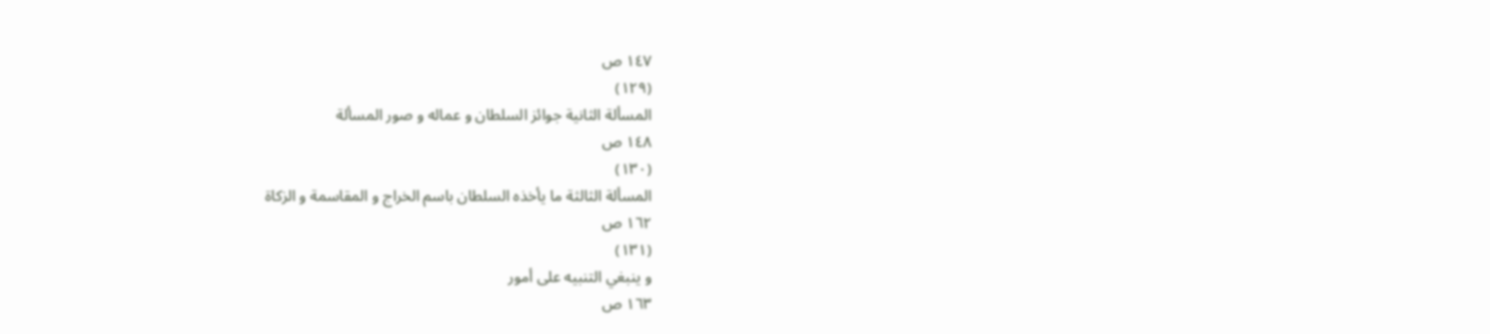١٤٧ ص
(١٢٩)
المسألة الثانية جوائز السلطان و عماله و صور المسألة
١٤٨ ص
(١٣٠)
المسألة الثالثة ما يأخذه السلطان باسم الخراج و المقاسمة و الزكاة
١٦٢ ص
(١٣١)
و ينبغي التنبيه على أمور
١٦٣ ص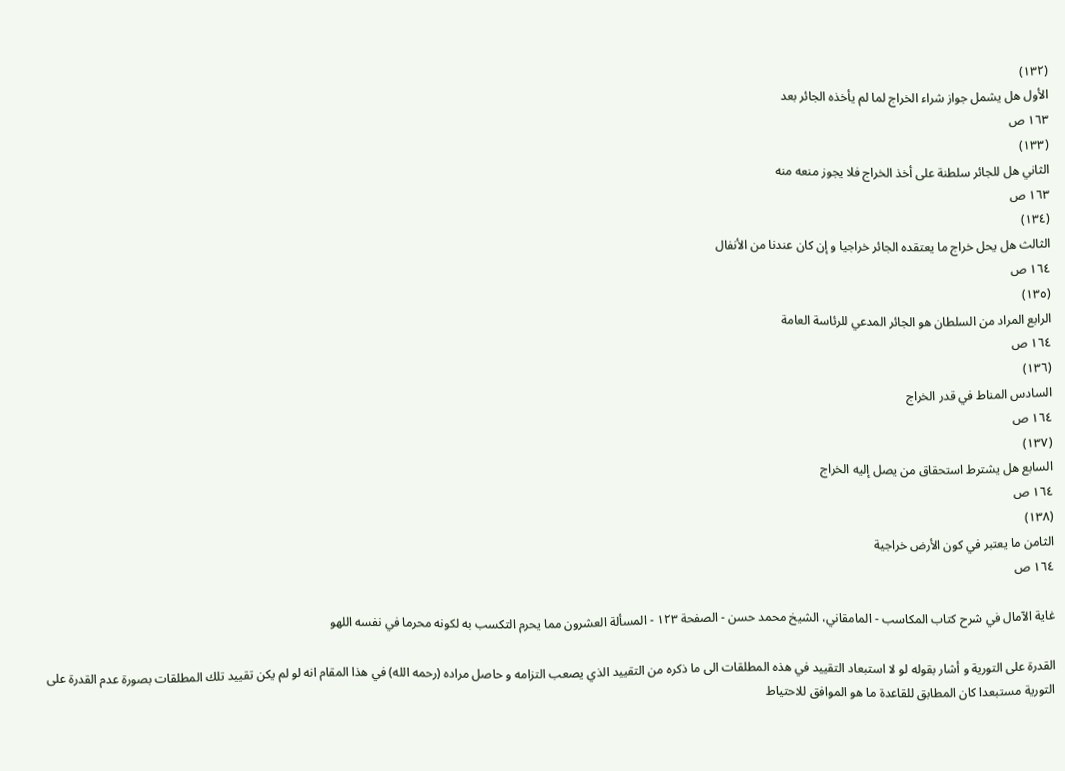(١٣٢)
الأول هل يشمل جواز شراء الخراج لما لم يأخذه الجائر بعد
١٦٣ ص
(١٣٣)
الثاني هل للجائر سلطنة على أخذ الخراج فلا يجوز منعه منه
١٦٣ ص
(١٣٤)
الثالث هل يحل خراج ما يعتقده الجائر خراجيا و إن كان عندنا من الأنفال
١٦٤ ص
(١٣٥)
الرابع المراد من السلطان هو الجائر المدعي للرئاسة العامة
١٦٤ ص
(١٣٦)
السادس المناط في قدر الخراج
١٦٤ ص
(١٣٧)
السابع هل يشترط استحقاق من يصل إليه الخراج
١٦٤ ص
(١٣٨)
الثامن ما يعتبر في كون الأرض خراجية
١٦٤ ص

غاية الآمال في شرح كتاب المكاسب - المامقاني، الشيخ محمد حسن - الصفحة ١٢٣ - المسألة العشرون مما يحرم التكسب به لكونه محرما في نفسه اللهو

القدرة على التورية و أشار بقوله لو لا استبعاد التقييد في هذه المطلقات الى ما ذكره من التقييد الذي يصعب التزامه و حاصل مراده (رحمه الله) في هذا المقام انه لو لم يكن تقييد تلك المطلقات بصورة عدم القدرة على التورية مستبعدا كان المطابق للقاعدة ما هو الموافق للاحتياط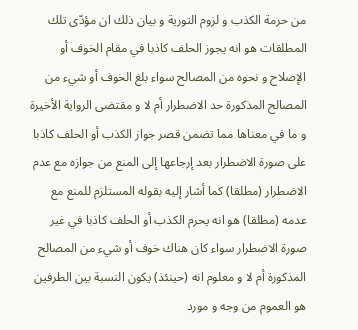من حرمة الكذب و لزوم التورية و بيان ذلك ان مؤدّى تلك المطلقات هو انه يجوز الحلف كاذبا في مقام الخوف أو الإصلاح و نحوه من المصالح سواء بلغ الخوف أو شيء من المصالح المذكورة حد الاضطرار أم لا و مقتضى الرواية الأخيرة و ما في معناها مما تضمن قصر جواز الكذب أو الحلف كاذبا على صورة الاضطرار بعد إرجاعها إلى المنع من جوازه مع عدم الاضطرار (مطلقا) كما أشار إليه بقوله المستلزم للمنع مع عدمه (مطلقا) هو انه يحرم الكذب أو الحلف كاذبا في غير صورة الاضطرار سواء كان هناك خوف أو شيء من المصالح المذكورة أم لا و معلوم انه (حينئذ) يكون النسبة بين الطرفين هو العموم من وجه و مورد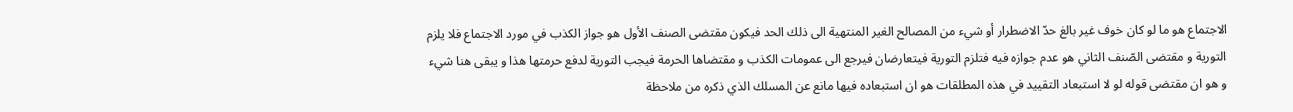الاجتماع هو ما لو كان خوف غير بالغ حدّ الاضطرار أو شيء من المصالح الغير المنتهية الى ذلك الحد فيكون مقتضى الصنف الأول هو جواز الكذب في مورد الاجتماع فلا يلزم التورية و مقتضى الصّنف الثاني هو عدم جوازه فيه فتلزم التورية فيتعارضان فيرجع الى عمومات الكذب و مقتضاها الحرمة فيجب التورية لدفع حرمتها هذا و يبقى هنا شيء و هو ان مقتضى قوله لو لا استبعاد التقييد في هذه المطلقات هو ان استبعاده فيها مانع عن المسلك الذي ذكره من ملاحظة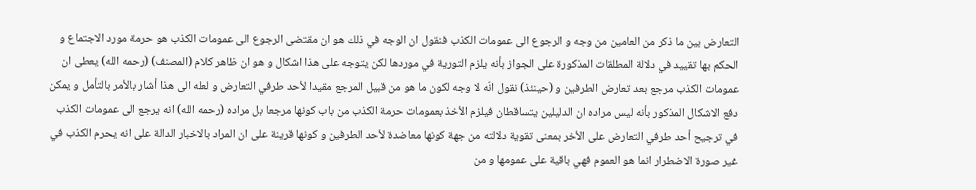التعارض بين ما ذكر من العامين من وجه و الرجوع الى عمومات الكذب فنقول ان الوجه في ذلك هو ان مقتضى الرجوع الى عمومات الكذب هو حرمة مورد الاجتماع و الحكم بها تقييد في دلالة المطلقات المذكورة على الجواز بأنه يلزم التورية في موردها لكن يتوجه على هذا اشكال و هو ان ظاهر كلام (المصنف) (رحمه الله) يعطى ان عمومات الكذب مرجع بعد تعارض الطرفين و (حينئذ) نقول انّه لا وجه لكون ما هو من قبيل المرجع مقيدا لأحد طرفي التعارض و لعله الى هذا أشار بالأمر بالتأمل و يمكن دفع الاشكال المذكور بأنه ليس مراده ان الدليلين يتساقطان فيلزم الأخذ بعمومات حرمة الكذب من باب كونها مرجعا بل مراده (رحمه الله) انه يرجع الى عمومات الكذب في ترجيح أحد طرفي التعارض على الأخر بمعنى تقوية دلالته من جهة كونها معاضدة لأحد الطرفين و كونها قرينة على ان المراد بالاخبار الدالة على انه يحرم الكذب في غير صورة الاضطرار انما هو العموم فهي باقية على عمومها و من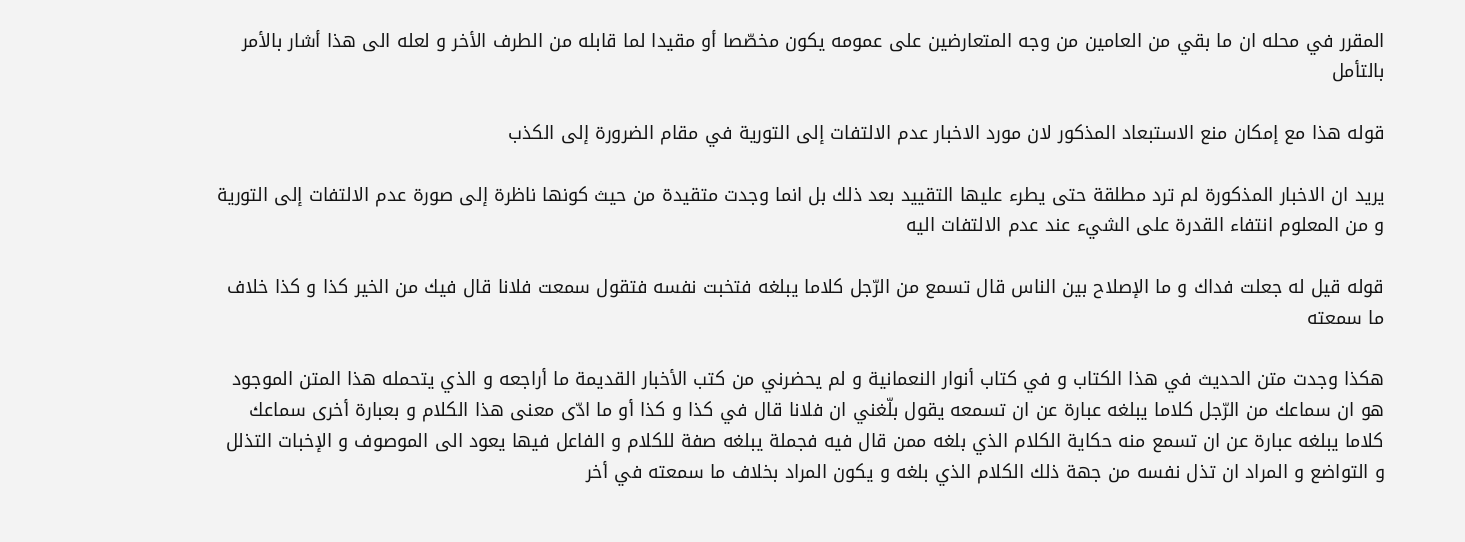المقرر في محله ان ما بقي من العامين من وجه المتعارضين على عمومه يكون مخصّصا أو مقيدا لما قابله من الطرف الأخر و لعله الى هذا أشار بالأمر بالتأمل

قوله هذا مع إمكان منع الاستبعاد المذكور لان مورد الاخبار عدم الالتفات إلى التورية في مقام الضرورة إلى الكذب

يريد ان الاخبار المذكورة لم ترد مطلقة حتى يطرء عليها التقييد بعد ذلك بل انما وجدت متقيدة من حيث كونها ناظرة إلى صورة عدم الالتفات إلى التورية و من المعلوم انتفاء القدرة على الشيء عند عدم الالتفات اليه

قوله قيل له جعلت فداك و ما الإصلاح بين الناس قال تسمع من الرّجل كلاما يبلغه فتخبت نفسه فتقول سمعت فلانا قال فيك من الخير كذا و كذا خلاف ما سمعته

هكذا وجدت متن الحديث في هذا الكتاب و في كتاب أنوار النعمانية و لم يحضرني من كتب الأخبار القديمة ما أراجعه و الذي يتحمله هذا المتن الموجود هو ان سماعك من الرّجل كلاما يبلغه عبارة عن ان تسمعه يقول بلّغني ان فلانا قال في كذا و كذا أو ما ادّى معنى هذا الكلام و بعبارة أخرى سماعك كلاما يبلغه عبارة عن ان تسمع منه حكاية الكلام الذي بلغه ممن قال فيه فجملة يبلغه صفة للكلام و الفاعل فيها يعود الى الموصوف و الإخبات التذلل و التواضع و المراد ان تذل نفسه من جهة ذلك الكلام الذي بلغه و يكون المراد بخلاف ما سمعته في أخر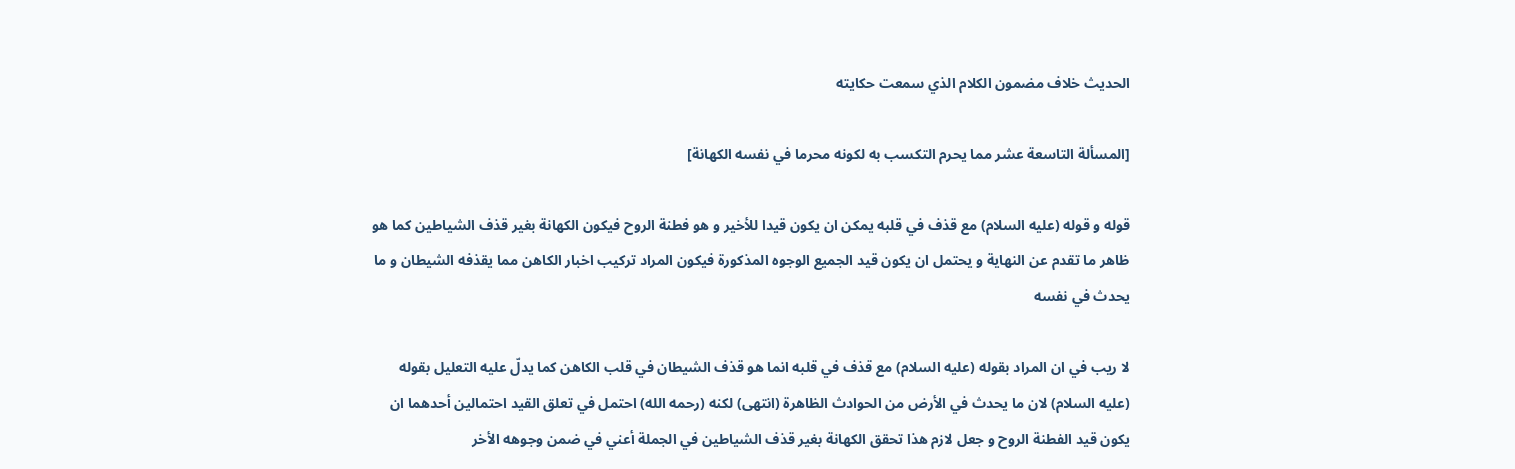الحديث خلاف مضمون الكلام الذي سمعت حكايته

[المسألة التاسعة عشر مما يحرم التكسب به لكونه محرما في نفسه الكهانة]

قوله و قوله (عليه السلام) مع قذف في قلبه يمكن ان يكون قيدا للأخير و هو فطنة الروح فيكون الكهانة بغير قذف الشياطين كما هو ظاهر ما تقدم عن النهاية و يحتمل ان يكون قيد الجميع الوجوه المذكورة فيكون المراد تركيب اخبار الكاهن مما يقذفه الشيطان و ما يحدث في نفسه

لا ريب في ان المراد بقوله (عليه السلام) مع قذف في قلبه انما هو قذف الشيطان في قلب الكاهن كما يدلّ عليه التعليل بقوله (عليه السلام) لان ما يحدث في الأرض من الحوادث الظاهرة (انتهى) لكنه (رحمه الله) احتمل في تعلق القيد احتمالين أحدهما ان يكون قيد الفطنة الروح و جعل لازم هذا تحقق الكهانة بغير قذف الشياطين في الجملة أعني في ضمن وجوهه الأخر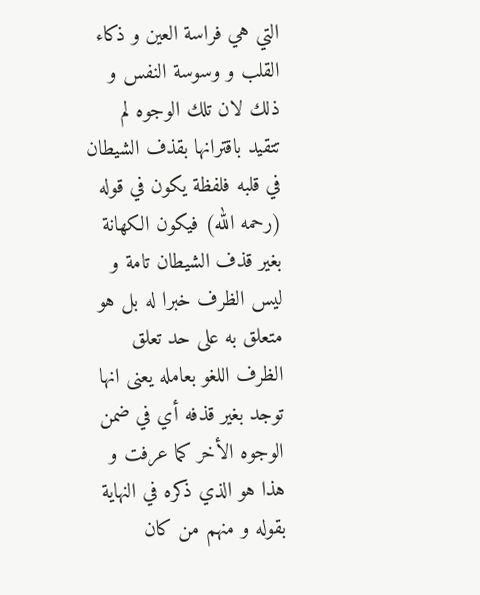التي هي فراسة العين و ذكاء القلب و وسوسة النفس و ذلك لان تلك الوجوه لم تتقيد باقترانها بقذف الشيطان في قلبه فلفظة يكون في قوله (رحمه الله) فيكون الكهانة بغير قذف الشيطان تامة و ليس الظرف خبرا له بل هو متعلق به على حد تعلق الظرف اللغو بعامله يعنى انها توجد بغير قذفه أي في ضمن الوجوه الأخر كما عرفت و هذا هو الذي ذكره في النهاية بقوله و منهم من كان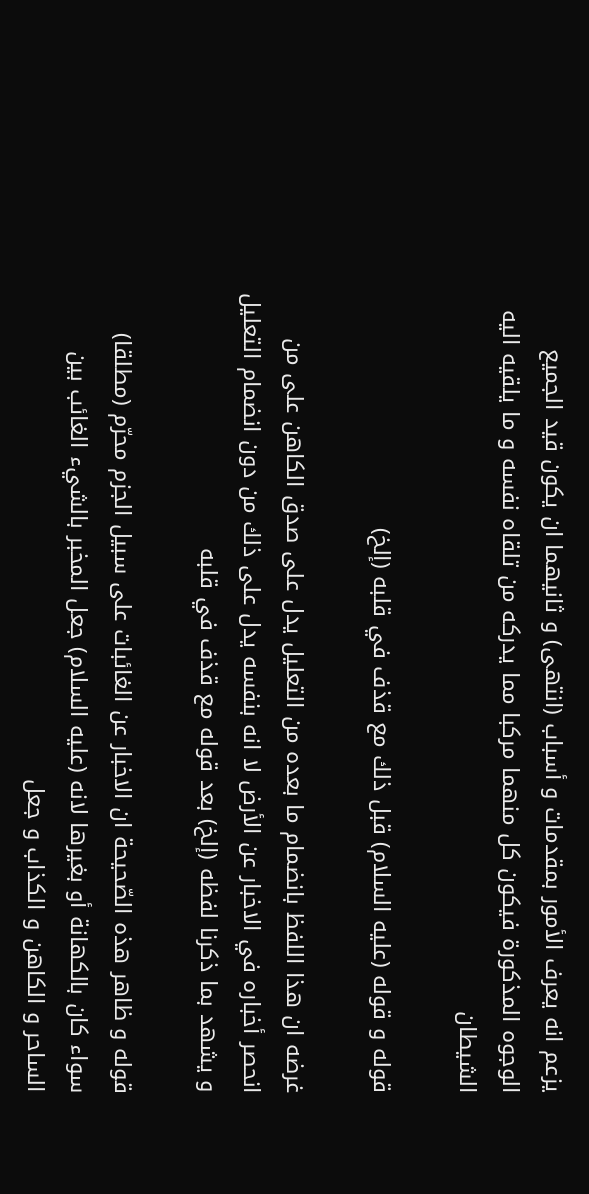يزعم انه يعرف الأمور بمقدمات و أسباب (انتهى) و ثانيهما ان يكون قيد الجميع الوجوه المذكورة فيكون كل منهما مركبا مما يدركه من تلقاه نفسه و ما يلقيه اليه الشيطان

قوله و قوله (عليه السلام) قبل ذلك مع قذف في قلبه (إلخ)

غرضه ان هذا اللفظ بانضمام ما بعده من التعليل يدل على صدق الكاهن على من انحصر أخباره في الاخبار عن الأرض لا انه بنفسه يدل على ذلك من دون انضمام التعليل و يشهد بما ذكرنا لفظه (إلخ) بعد قوله مع قذف في قلبه

قوله و ظاهر هذه الصّحيحة ان الاخبار عن الغائبات على سبيل الجزم محرّم (مطلقا) سواء كان بالكهانة أو بغيرها لانه (عليه السلام) جعل المخبر بالشيء الغائب بين الساحر و الكاهن و الكذاب و جعل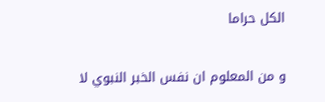الكل حراما

و من المعلوم ان نفس الخبر النبوي لا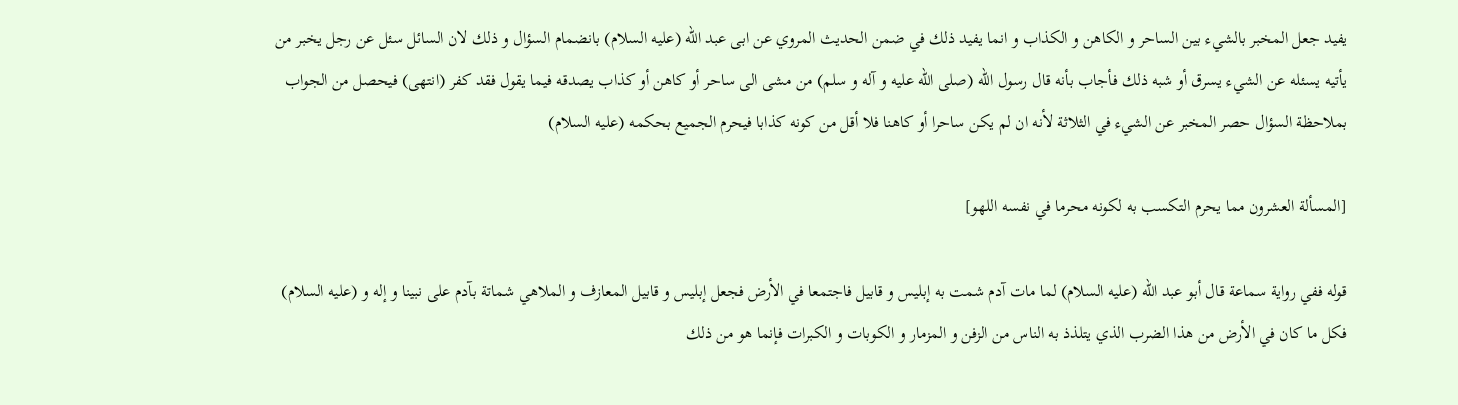يفيد جعل المخبر بالشيء بين الساحر و الكاهن و الكذاب و انما يفيد ذلك في ضمن الحديث المروي عن ابى عبد اللّه (عليه السلام) بانضمام السؤال و ذلك لان السائل سئل عن رجل يخبر من يأتيه يسئله عن الشيء يسرق أو شبه ذلك فأجاب بأنه قال رسول اللّه (صلى الله عليه و آله و سلم) من مشى الى ساحر أو كاهن أو كذاب يصدقه فيما يقول فقد كفر (انتهى) فيحصل من الجواب بملاحظة السؤال حصر المخبر عن الشيء في الثلاثة لأنه ان لم يكن ساحرا أو كاهنا فلا أقل من كونه كذابا فيحرم الجميع بحكمه (عليه السلام)

[المسألة العشرون مما يحرم التكسب به لكونه محرما في نفسه اللهو]

قوله ففي رواية سماعة قال أبو عبد اللّه (عليه السلام) لما مات آدم شمت به إبليس و قابيل فاجتمعا في الأرض فجعل إبليس و قابيل المعازف و الملاهي شماتة بآدم على نبينا و إله و (عليه السلام) فكل ما كان في الأرض من هذا الضرب الذي يتلذذ به الناس من الزفن و المزمار و الكوبات و الكبرات فإنما هو من ذلك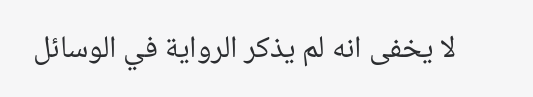لا يخفى انه لم يذكر الرواية في الوسائل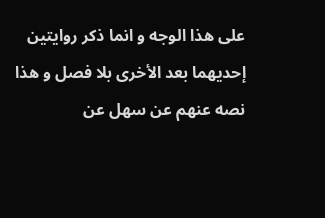على هذا الوجه و انما ذكر روايتين إحديهما بعد الأخرى بلا فصل و هذا نصه عنهم عن سهل عن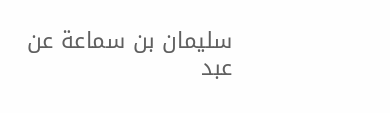سليمان بن سماعة عن عبد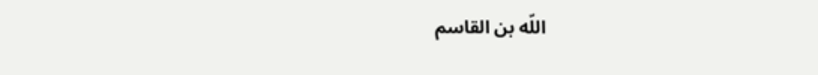اللّه بن القاسم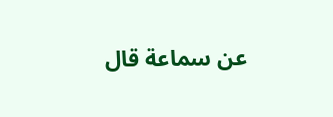عن سماعة قال